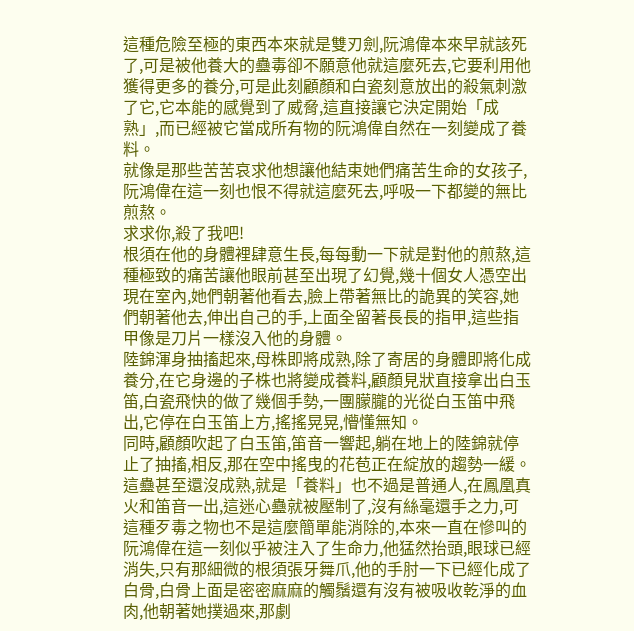這種危險至極的東西本來就是雙刃劍,阮鴻偉本來早就該死了,可是被他養大的蠱毒卻不願意他就這麼死去,它要利用他獲得更多的養分,可是此刻顧顏和白瓷刻意放出的殺氣刺激了它,它本能的感覺到了威脅,這直接讓它決定開始「成熟」,而已經被它當成所有物的阮鴻偉自然在一刻變成了養料。
就像是那些苦苦哀求他想讓他結束她們痛苦生命的女孩子,阮鴻偉在這一刻也恨不得就這麼死去,呼吸一下都變的無比煎熬。
求求你,殺了我吧!
根須在他的身體裡肆意生長,每每動一下就是對他的煎熬,這種極致的痛苦讓他眼前甚至出現了幻覺,幾十個女人憑空出現在室內,她們朝著他看去,臉上帶著無比的詭異的笑容,她們朝著他去,伸出自己的手,上面全留著長長的指甲,這些指甲像是刀片一樣沒入他的身體。
陸錦渾身抽搐起來,母株即將成熟,除了寄居的身體即將化成養分,在它身邊的子株也將變成養料,顧顏見狀直接拿出白玉笛,白瓷飛快的做了幾個手勢,一團朦朧的光從白玉笛中飛出,它停在白玉笛上方,搖搖晃晃,懵懂無知。
同時,顧顏吹起了白玉笛,笛音一響起,躺在地上的陸錦就停止了抽搐,相反,那在空中搖曳的花苞正在綻放的趨勢一緩。
這蠱甚至還沒成熟,就是「養料」也不過是普通人,在鳳凰真火和笛音一出,這迷心蠱就被壓制了,沒有絲毫還手之力,可這種歹毒之物也不是這麼簡單能消除的,本來一直在慘叫的阮鴻偉在這一刻似乎被注入了生命力,他猛然抬頭,眼球已經消失,只有那細微的根須張牙舞爪,他的手肘一下已經化成了白骨,白骨上面是密密麻麻的觸鬚還有沒有被吸收乾淨的血肉,他朝著她撲過來,那劇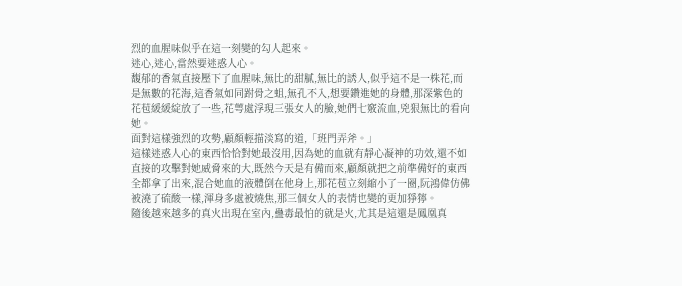烈的血腥味似乎在這一刻變的勾人起來。
迷心,迷心,當然要迷惑人心。
馥郁的香氣直接壓下了血腥味,無比的甜膩,無比的誘人,似乎這不是一株花,而是無數的花海,這香氣如同跗骨之蛆,無孔不入,想要鑽進她的身體,那深紫色的花苞緩緩綻放了一些,花萼處浮現三張女人的臉,她們七竅流血,兇狠無比的看向她。
面對這樣強烈的攻勢,顧顏輕描淡寫的道,「班門弄斧。」
這樣迷惑人心的東西恰恰對她最沒用,因為她的血就有靜心凝神的功效,還不如直接的攻擊對她威脅來的大,既然今天是有備而來,顧顏就把之前準備好的東西全都拿了出來,混合她血的液體倒在他身上,那花苞立刻縮小了一圈,阮鴻偉仿佛被澆了硫酸一樣,渾身多處被燒焦,那三個女人的表情也變的更加猙獰。
隨後越來越多的真火出現在室內,蠱毒最怕的就是火,尤其是這還是鳳凰真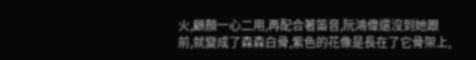火,顧顏一心二用,再配合著笛音,阮鴻偉還沒到她跟前,就變成了森森白骨,紫色的花像是長在了它骨架上,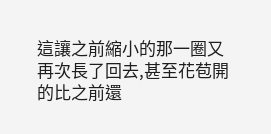這讓之前縮小的那一圈又再次長了回去,甚至花苞開的比之前還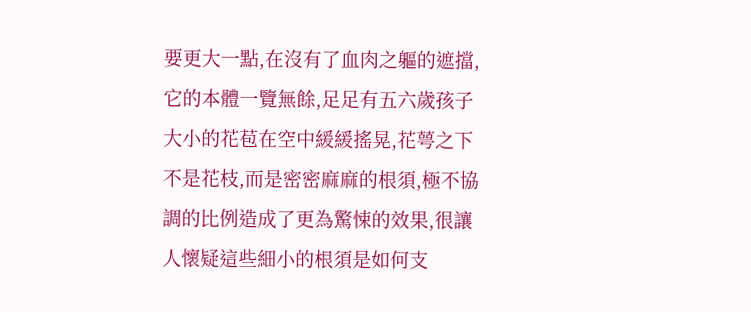要更大一點,在沒有了血肉之軀的遮擋,它的本體一覽無餘,足足有五六歲孩子大小的花苞在空中緩緩搖晃,花萼之下不是花枝,而是密密麻麻的根須,極不協調的比例造成了更為驚悚的效果,很讓人懷疑這些細小的根須是如何支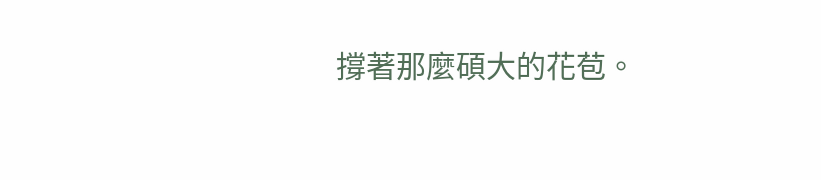撐著那麼碩大的花苞。